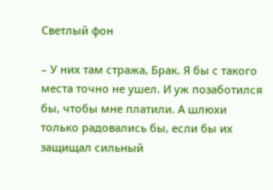Светлый фон

– У них там стража, Брак. Я бы с такого места точно не ушел. И уж позаботился бы, чтобы мне платили. А шлюхи только радовались бы, если бы их защищал сильный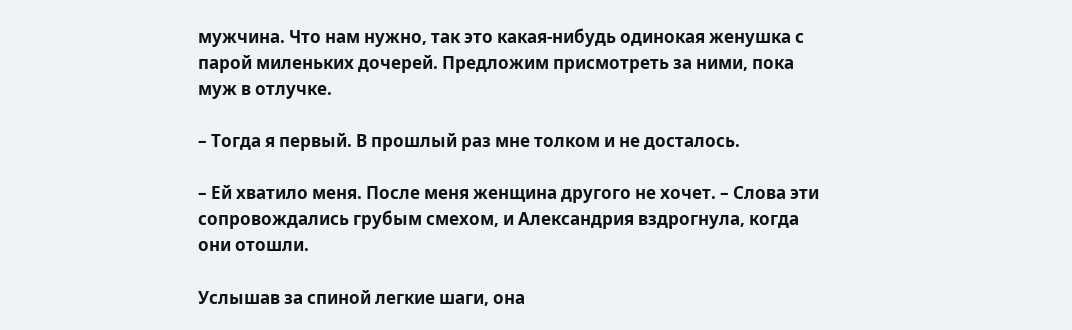мужчина. Что нам нужно, так это какая-нибудь одинокая женушка с парой миленьких дочерей. Предложим присмотреть за ними, пока муж в отлучке.

– Тогда я первый. В прошлый раз мне толком и не досталось.

– Ей хватило меня. После меня женщина другого не хочет. – Слова эти сопровождались грубым смехом, и Александрия вздрогнула, когда они отошли.

Услышав за спиной легкие шаги, она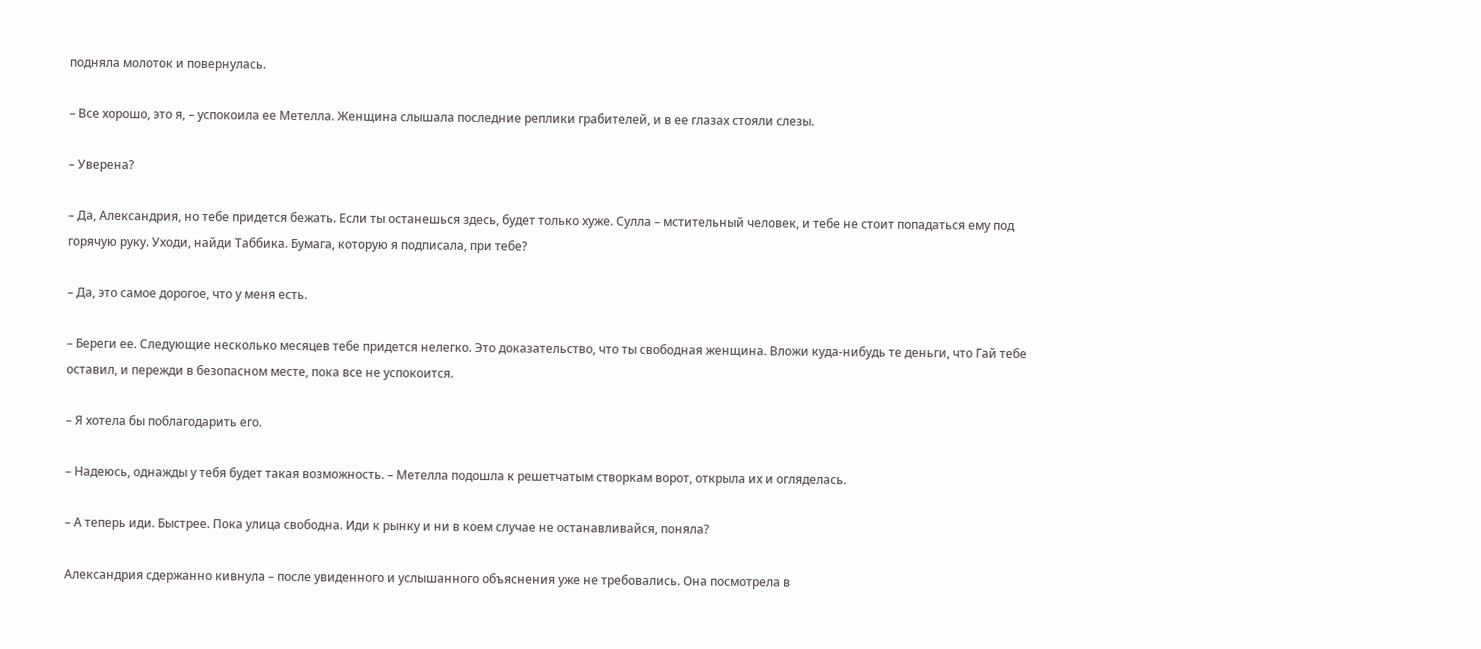подняла молоток и повернулась.

– Все хорошо, это я, – успокоила ее Метелла. Женщина слышала последние реплики грабителей, и в ее глазах стояли слезы.

– Уверена?

– Да, Александрия, но тебе придется бежать. Если ты останешься здесь, будет только хуже. Сулла – мстительный человек, и тебе не стоит попадаться ему под горячую руку. Уходи, найди Таббика. Бумага, которую я подписала, при тебе?

– Да, это самое дорогое, что у меня есть.

– Береги ее. Следующие несколько месяцев тебе придется нелегко. Это доказательство, что ты свободная женщина. Вложи куда-нибудь те деньги, что Гай тебе оставил, и пережди в безопасном месте, пока все не успокоится.

– Я хотела бы поблагодарить его.

– Надеюсь, однажды у тебя будет такая возможность. – Метелла подошла к решетчатым створкам ворот, открыла их и огляделась.

– А теперь иди. Быстрее. Пока улица свободна. Иди к рынку и ни в коем случае не останавливайся, поняла?

Александрия сдержанно кивнула – после увиденного и услышанного объяснения уже не требовались. Она посмотрела в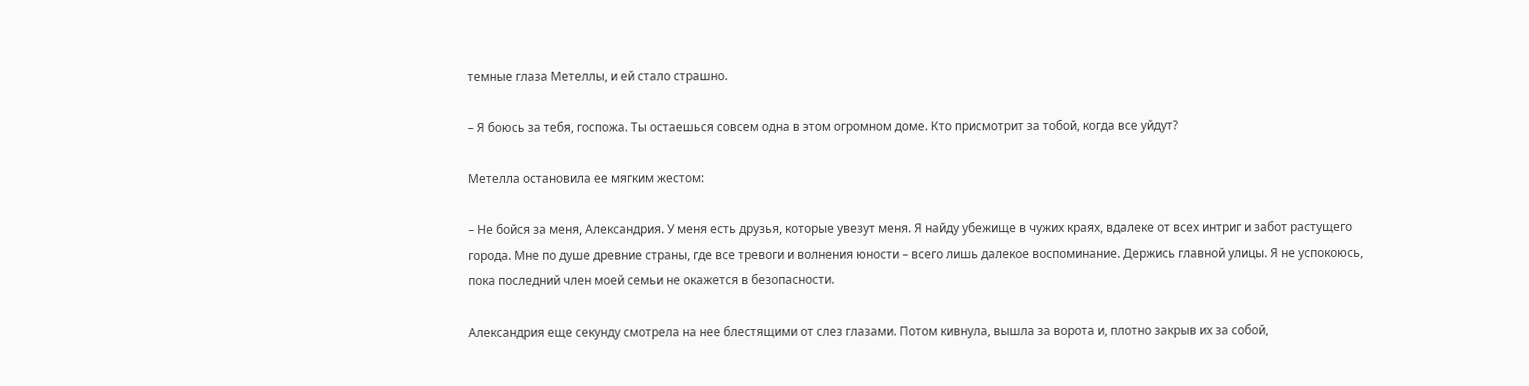темные глаза Метеллы, и ей стало страшно.

– Я боюсь за тебя, госпожа. Ты остаешься совсем одна в этом огромном доме. Кто присмотрит за тобой, когда все уйдут?

Метелла остановила ее мягким жестом:

– Не бойся за меня, Александрия. У меня есть друзья, которые увезут меня. Я найду убежище в чужих краях, вдалеке от всех интриг и забот растущего города. Мне по душе древние страны, где все тревоги и волнения юности – всего лишь далекое воспоминание. Держись главной улицы. Я не успокоюсь, пока последний член моей семьи не окажется в безопасности.

Александрия еще секунду смотрела на нее блестящими от слез глазами. Потом кивнула, вышла за ворота и, плотно закрыв их за собой,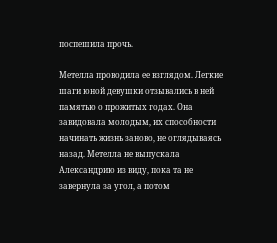поспешила прочь.

Метелла проводила ее взглядом. Легкие шаги юной девушки отзывались в ней памятью о прожитых годах. Она завидовала молодым, их способности начинать жизнь заново, не оглядываясь назад. Метелла не выпускала Александрию из виду, пока та не завернула за угол, а потом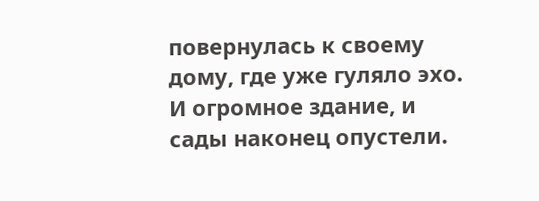повернулась к своему дому, где уже гуляло эхо. И огромное здание, и сады наконец опустели.